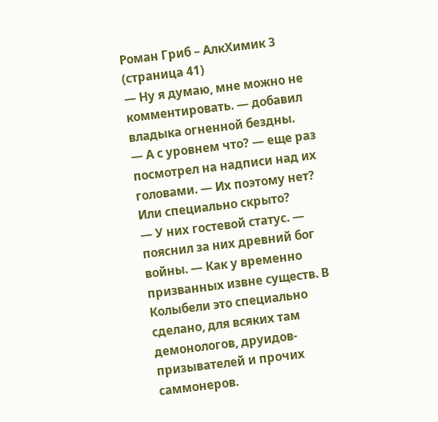Роман Гриб – АлкХимик 3 (страница 41)
— Ну я думаю, мне можно не комментировать. — добавил владыка огненной бездны.
— А с уровнем что? — еще раз посмотрел на надписи над их головами. — Их поэтому нет? Или специально скрыто?
— У них гостевой статус. — пояснил за них древний бог войны. — Как у временно призванных извне существ. В Колыбели это специально сделано, для всяких там демонологов, друидов-призывателей и прочих саммонеров.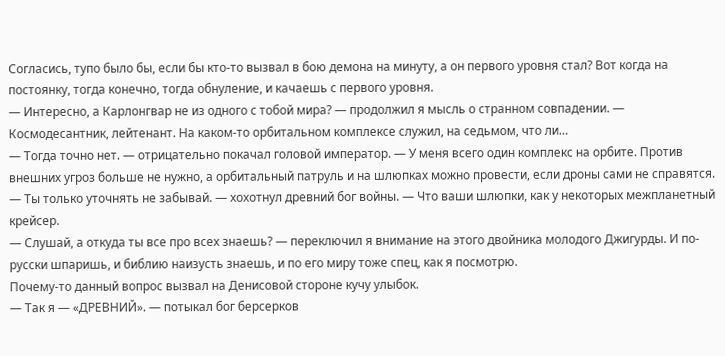Согласись, тупо было бы, если бы кто-то вызвал в бою демона на минуту, а он первого уровня стал? Вот когда на постоянку, тогда конечно, тогда обнуление, и качаешь с первого уровня.
— Интересно, а Карлонгвар не из одного с тобой мира? — продолжил я мысль о странном совпадении. — Космодесантник, лейтенант. На каком-то орбитальном комплексе служил, на седьмом, что ли…
— Тогда точно нет. — отрицательно покачал головой император. — У меня всего один комплекс на орбите. Против внешних угроз больше не нужно, а орбитальный патруль и на шлюпках можно провести, если дроны сами не справятся.
— Ты только уточнять не забывай. — хохотнул древний бог войны. — Что ваши шлюпки, как у некоторых межпланетный крейсер.
— Слушай, а откуда ты все про всех знаешь? — переключил я внимание на этого двойника молодого Джигурды. И по-русски шпаришь, и библию наизусть знаешь, и по его миру тоже спец, как я посмотрю.
Почему-то данный вопрос вызвал на Денисовой стороне кучу улыбок.
— Так я — «ДРЕВНИЙ». — потыкал бог берсерков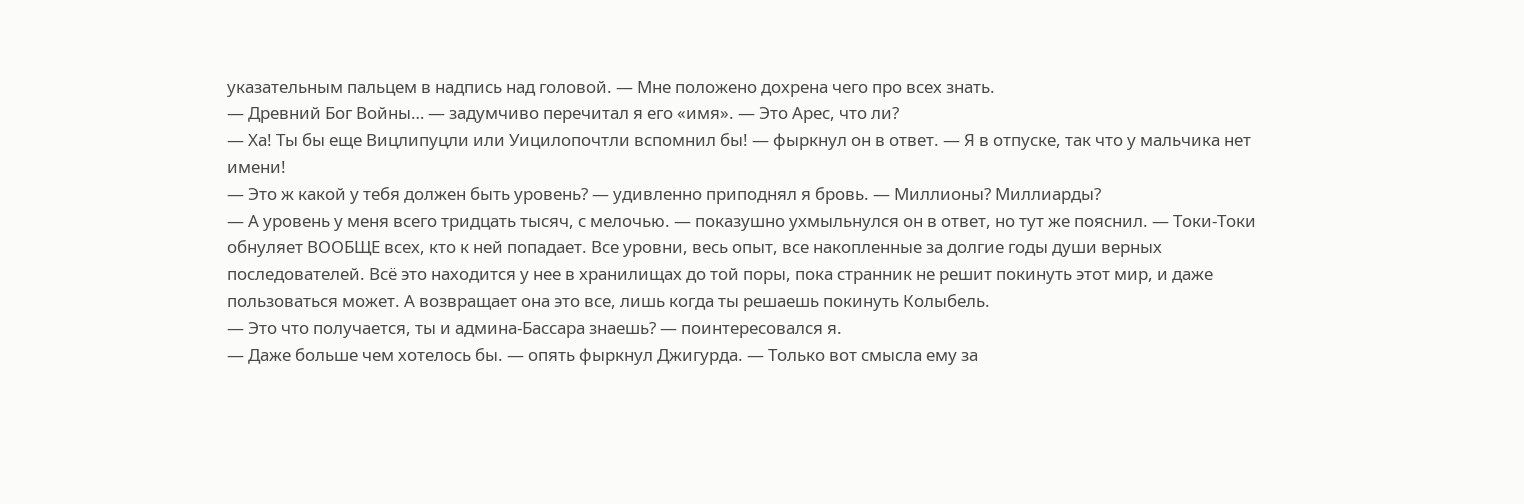указательным пальцем в надпись над головой. — Мне положено дохрена чего про всех знать.
— Древний Бог Войны… — задумчиво перечитал я его «имя». — Это Арес, что ли?
— Ха! Ты бы еще Вицлипуцли или Уицилопочтли вспомнил бы! — фыркнул он в ответ. — Я в отпуске, так что у мальчика нет имени!
— Это ж какой у тебя должен быть уровень? — удивленно приподнял я бровь. — Миллионы? Миллиарды?
— А уровень у меня всего тридцать тысяч, с мелочью. — показушно ухмыльнулся он в ответ, но тут же пояснил. — Токи-Токи обнуляет ВООБЩЕ всех, кто к ней попадает. Все уровни, весь опыт, все накопленные за долгие годы души верных последователей. Всё это находится у нее в хранилищах до той поры, пока странник не решит покинуть этот мир, и даже пользоваться может. А возвращает она это все, лишь когда ты решаешь покинуть Колыбель.
— Это что получается, ты и админа-Бассара знаешь? — поинтересовался я.
— Даже больше чем хотелось бы. — опять фыркнул Джигурда. — Только вот смысла ему за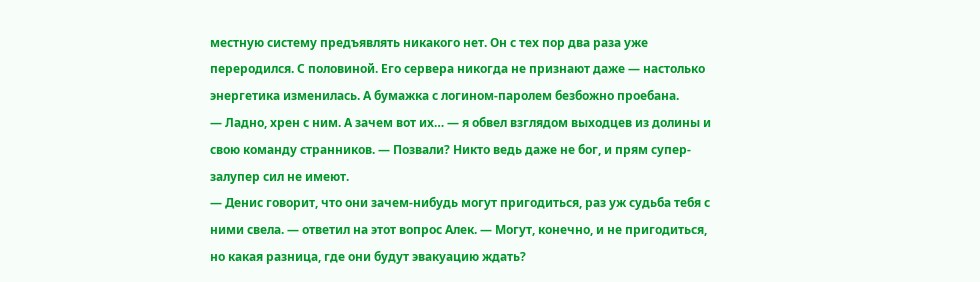местную систему предъявлять никакого нет. Он с тех пор два раза уже переродился. С половиной. Его сервера никогда не признают даже — настолько энергетика изменилась. А бумажка с логином-паролем безбожно проебана.
— Ладно, хрен с ним. А зачем вот их… — я обвел взглядом выходцев из долины и свою команду странников. — Позвали? Никто ведь даже не бог, и прям супер-залупер сил не имеют.
— Денис говорит, что они зачем-нибудь могут пригодиться, раз уж судьба тебя с ними свела. — ответил на этот вопрос Алек. — Могут, конечно, и не пригодиться, но какая разница, где они будут эвакуацию ждать?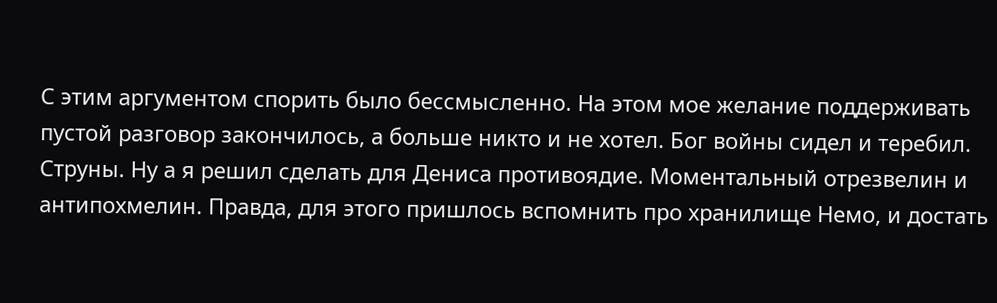С этим аргументом спорить было бессмысленно. На этом мое желание поддерживать пустой разговор закончилось, а больше никто и не хотел. Бог войны сидел и теребил. Струны. Ну а я решил сделать для Дениса противоядие. Моментальный отрезвелин и антипохмелин. Правда, для этого пришлось вспомнить про хранилище Немо, и достать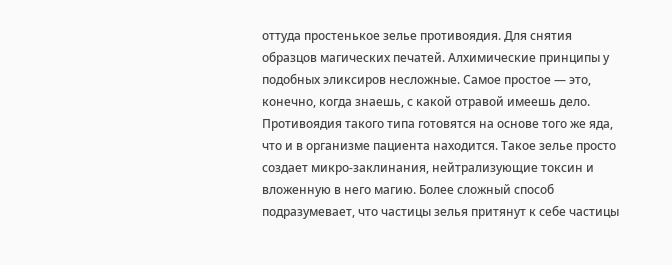оттуда простенькое зелье противоядия. Для снятия образцов магических печатей. Алхимические принципы у подобных эликсиров несложные. Самое простое — это, конечно, когда знаешь, с какой отравой имеешь дело. Противоядия такого типа готовятся на основе того же яда, что и в организме пациента находится. Такое зелье просто создает микро-заклинания, нейтрализующие токсин и вложенную в него магию. Более сложный способ подразумевает, что частицы зелья притянут к себе частицы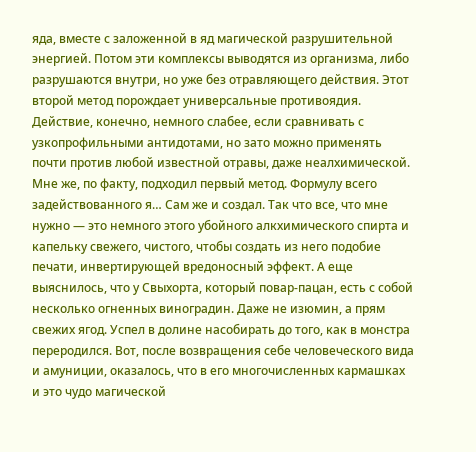яда, вместе с заложенной в яд магической разрушительной энергией. Потом эти комплексы выводятся из организма, либо разрушаются внутри, но уже без отравляющего действия. Этот второй метод порождает универсальные противоядия. Действие, конечно, немного слабее, если сравнивать с узкопрофильными антидотами, но зато можно применять почти против любой известной отравы, даже неалхимической.
Мне же, по факту, подходил первый метод. Формулу всего задействованного я… Сам же и создал. Так что все, что мне нужно — это немного этого убойного алкхимического спирта и капельку свежего, чистого, чтобы создать из него подобие печати, инвертирующей вредоносный эффект. А еще выяснилось, что у Свыхорта, который повар-пацан, есть с собой несколько огненных виноградин. Даже не изюмин, а прям свежих ягод. Успел в долине насобирать до того, как в монстра переродился. Вот, после возвращения себе человеческого вида и амуниции, оказалось, что в его многочисленных кармашках и это чудо магической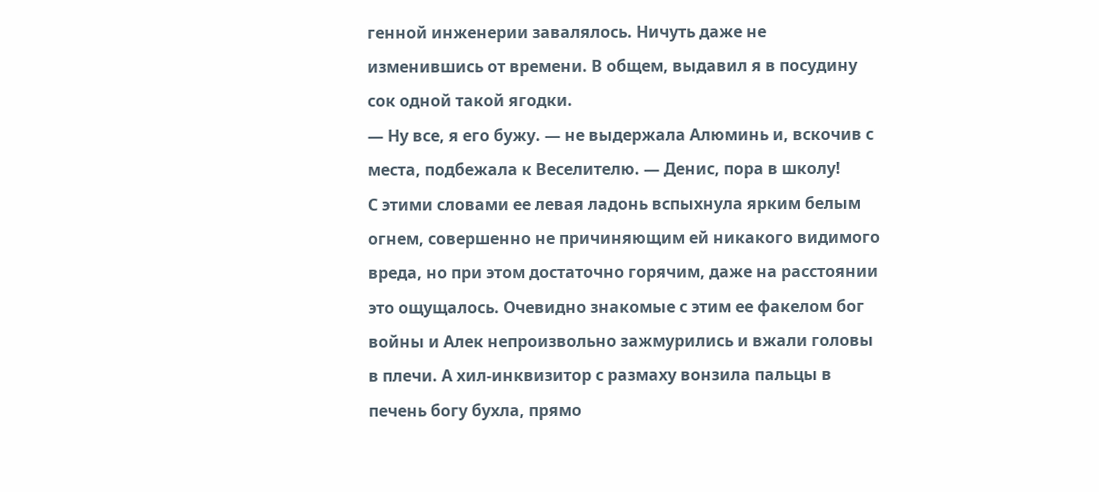генной инженерии завалялось. Ничуть даже не изменившись от времени. В общем, выдавил я в посудину сок одной такой ягодки.
— Ну все, я его бужу. — не выдержала Алюминь и, вскочив с места, подбежала к Веселителю. — Денис, пора в школу!
С этими словами ее левая ладонь вспыхнула ярким белым огнем, совершенно не причиняющим ей никакого видимого вреда, но при этом достаточно горячим, даже на расстоянии это ощущалось. Очевидно знакомые с этим ее факелом бог войны и Алек непроизвольно зажмурились и вжали головы в плечи. А хил-инквизитор с размаху вонзила пальцы в печень богу бухла, прямо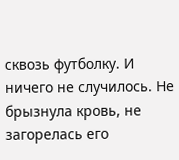сквозь футболку. И ничего не случилось. Не брызнула кровь, не загорелась его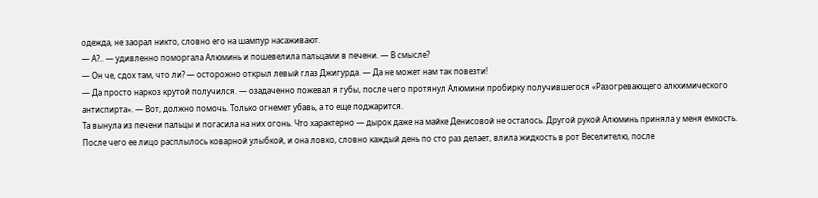одежда, не заорал никто, словно его на шампур насаживают.
— А?.. — удивленно поморгала Алюминь и пошевелила пальцами в печени. — В смысле?
— Он че, сдох там, что ли? — осторожно открыл левый глаз Джигурда. — Да не может нам так повезти!
— Да просто наркоз крутой получился. — озадаченно пожевал я губы, после чего протянул Алюмини пробирку получившегося «Разогревающего алкхимического антиспирта». — Вот, должно помочь. Только огнемет убавь, а то еще поджарится.
Та вынула из печени пальцы и погасила на них огонь. Что характерно — дырок даже на майке Денисовой не осталось. Другой рукой Алюминь приняла у меня емкость. После чего ее лицо расплылось коварной улыбкой, и она ловко, словно каждый день по сто раз делает, влила жидкость в рот Веселителю, после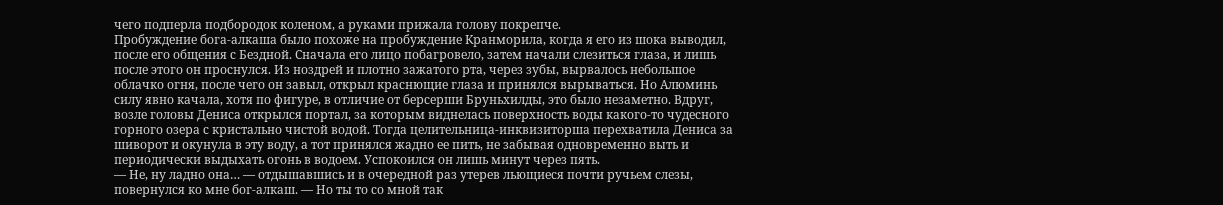чего подперла подбородок коленом, а руками прижала голову покрепче.
Пробуждение бога-алкаша было похоже на пробуждение Кранморила, когда я его из шока выводил, после его общения с Бездной. Сначала его лицо побагровело, затем начали слезиться глаза, и лишь после этого он проснулся. Из ноздрей и плотно зажатого рта, через зубы, вырвалось небольшое облачко огня, после чего он завыл, открыл краснющие глаза и принялся вырываться. Но Алюминь силу явно качала, хотя по фигуре, в отличие от берсерши Бруньхилды, это было незаметно. Вдруг, возле головы Дениса открылся портал, за которым виднелась поверхность воды какого-то чудесного горного озера с кристально чистой водой. Тогда целительница-инквизиторша перехватила Дениса за шиворот и окунула в эту воду, а тот принялся жадно ее пить, не забывая одновременно выть и периодически выдыхать огонь в водоем. Успокоился он лишь минут через пять.
— Не, ну ладно она… — отдышавшись и в очередной раз утерев льющиеся почти ручьем слезы, повернулся ко мне бог-алкаш. — Но ты то со мной так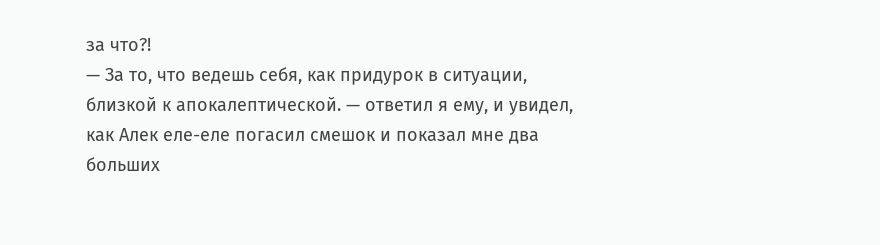за что?!
— За то, что ведешь себя, как придурок в ситуации, близкой к апокалептической. — ответил я ему, и увидел, как Алек еле-еле погасил смешок и показал мне два больших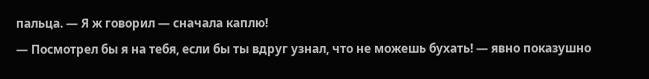пальца. — Я ж говорил — сначала каплю!
— Посмотрел бы я на тебя, если бы ты вдруг узнал, что не можешь бухать! — явно показушно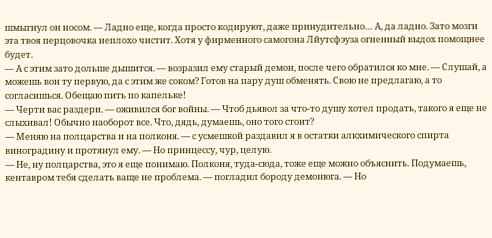шмыгнул он носом. — Ладно еще, когда просто кодируют, даже принудительно… А, да ладно. Зато мозги эта твоя перцовочка неплохо чистит. Хотя у фирменного самогона Лйутсфэуза огненный выдох помощнее будет.
— А с этим зато дольше дышится. — возразил ему старый демон, после чего обратился ко мне. — Слушай, а можешь вон ту первую, да с этим же соком? Готов на пару душ обменять. Свою не предлагаю, а то согласишься. Обещаю пить по капельке!
— Черти вас раздери. — оживился бог войны. — Чтоб дьявол за что-то душу хотел продать, такого я еще не слыхивал! Обычно наоборот все. Что, дядь, думаешь, оно того стоит?
— Меняю на полцарства и на полконя. — с усмешкой раздавил я в остатки алкхимического спирта виноградину и протянул ему. — Но принцессу, чур, целую.
— Не, ну полцарства, это я еще понимаю. Полконя, туда-сюда, тоже еще можно объяснить. Подумаешь, кентавром тебя сделать ваще не проблема. — погладил бороду демонюга. — Но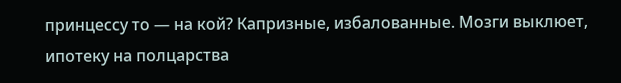принцессу то — на кой? Капризные, избалованные. Мозги выклюет, ипотеку на полцарства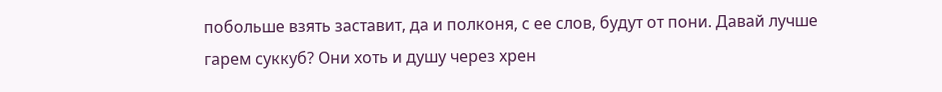побольше взять заставит, да и полконя, с ее слов, будут от пони. Давай лучше гарем суккуб? Они хоть и душу через хрен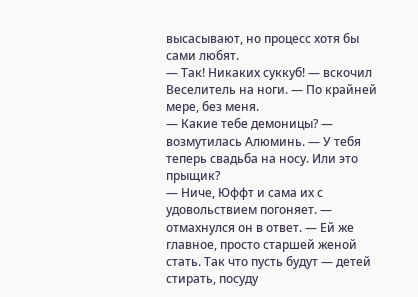высасывают, но процесс хотя бы сами любят.
— Так! Никаких суккуб! — вскочил Веселитель на ноги. — По крайней мере, без меня.
— Какие тебе демоницы? — возмутилась Алюминь. — У тебя теперь свадьба на носу. Или это прыщик?
— Ниче, Юффт и сама их с удовольствием погоняет. — отмахнулся он в ответ. — Ей же главное, просто старшей женой стать. Так что пусть будут — детей стирать, посуду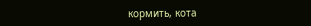кормить, кота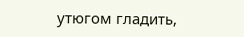утюгом гладить,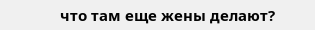что там еще жены делают?